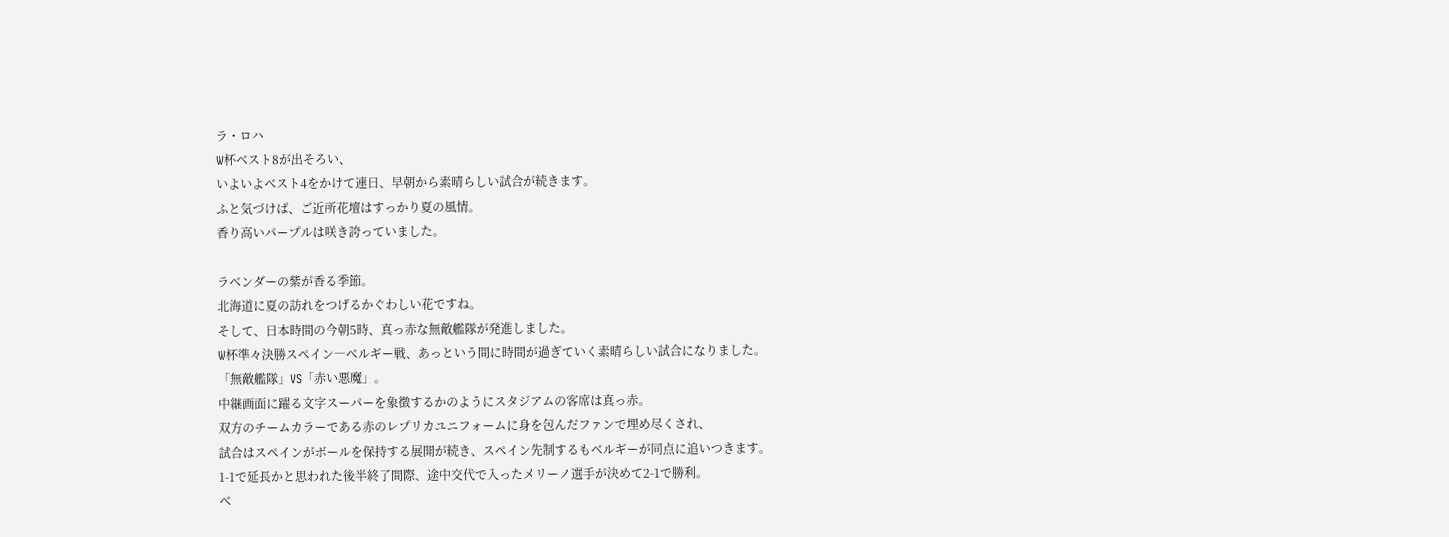ラ・ロハ
W杯ベスト8が出そろい、
いよいよベスト4をかけて連日、早朝から素晴らしい試合が続きます。
ふと気づけば、ご近所花壇はすっかり夏の風情。
香り高いパープルは咲き誇っていました。

ラベンダーの紫が香る季節。
北海道に夏の訪れをつげるかぐわしい花ですね。
そして、日本時間の今朝5時、真っ赤な無敵艦隊が発進しました。
W杯準々決勝スペイン―ベルギー戦、あっという間に時間が過ぎていく素晴らしい試合になりました。
「無敵艦隊」VS「赤い悪魔」。
中継画面に躍る文字スーパーを象徴するかのようにスタジアムの客席は真っ赤。
双方のチームカラーである赤のレプリカユニフォームに身を包んだファンで埋め尽くされ、
試合はスペインがボールを保持する展開が続き、スペイン先制するもベルギーが同点に追いつきます。
1-1で延長かと思われた後半終了間際、途中交代で入ったメリーノ選手が決めて2-1で勝利。
ベ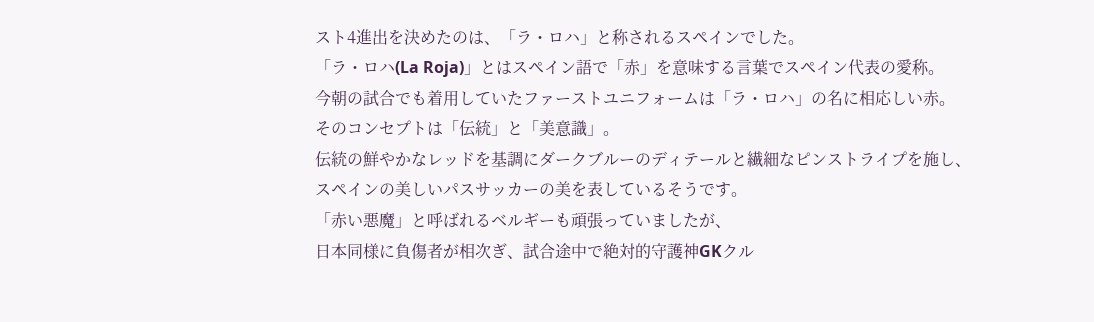スト4進出を決めたのは、「ラ・ロハ」と称されるスペインでした。
「ラ・ロハ(La Roja)」とはスペイン語で「赤」を意味する言葉でスペイン代表の愛称。
今朝の試合でも着用していたファーストユニフォームは「ラ・ロハ」の名に相応しい赤。
そのコンセプトは「伝統」と「美意識」。
伝統の鮮やかなレッドを基調にダークブルーのディテールと繊細なピンストライプを施し、
スペインの美しいパスサッカーの美を表しているそうです。
「赤い悪魔」と呼ばれるベルギーも頑張っていましたが、
日本同様に負傷者が相次ぎ、試合途中で絶対的守護神GKクル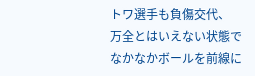トワ選手も負傷交代、
万全とはいえない状態でなかなかボールを前線に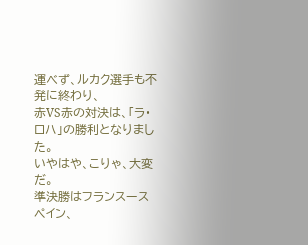運べず、ルカク選手も不発に終わり、
赤VS赤の対決は、「ラ・ロハ」の勝利となりました。
いやはや、こりゃ、大変だ。
準決勝はフランスースペイン、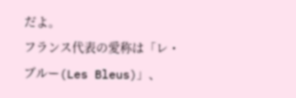だよ。
フランス代表の愛称は「レ・ブルー(Les Bleus)」、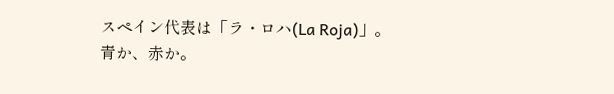スペイン代表は「ラ・ロハ(La Roja)」。
青か、赤か。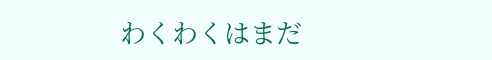わくわくはまだ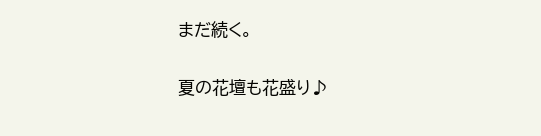まだ続く。

夏の花壇も花盛り♪